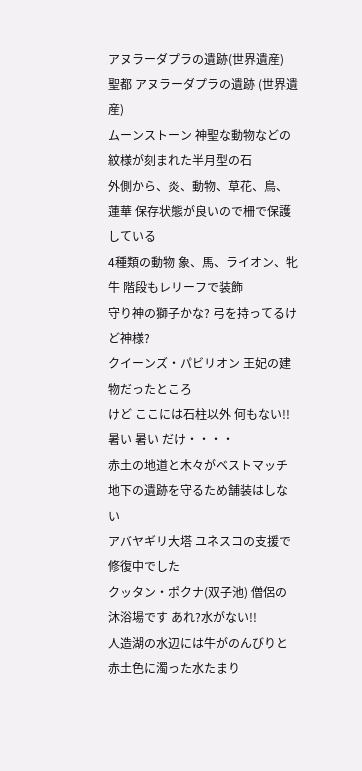アヌラーダプラの遺跡(世界遺産)
聖都 アヌラーダプラの遺跡 (世界遺産)
ムーンストーン 神聖な動物などの紋様が刻まれた半月型の石
外側から、炎、動物、草花、鳥、蓮華 保存状態が良いので柵で保護している
4種類の動物 象、馬、ライオン、牝牛 階段もレリーフで装飾
守り神の獅子かな? 弓を持ってるけど神様?
クイーンズ・パビリオン 王妃の建物だったところ
けど ここには石柱以外 何もない!! 暑い 暑い だけ・・・・
赤土の地道と木々がベストマッチ 地下の遺跡を守るため舗装はしない
アバヤギリ大塔 ユネスコの支援で修復中でした
クッタン・ポクナ(双子池) 僧侶の沐浴場です あれ?水がない!!
人造湖の水辺には牛がのんびりと 赤土色に濁った水たまり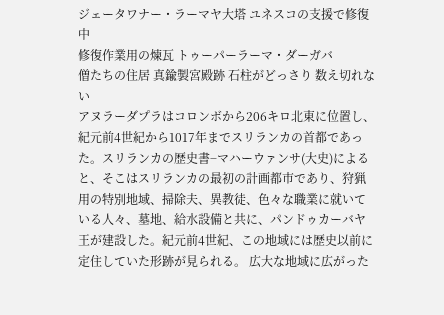ジェータワナー・ラーマヤ大塔 ユネスコの支援で修復中
修復作業用の煉瓦 トゥーパーラーマ・ダーガバ
僧たちの住居 真鍮製宮殿跡 石柱がどっさり 数え切れない
アヌラーダプラはコロンボから206キロ北東に位置し、紀元前4世紀から1017年までスリランカの首都であった。スリランカの歴史書−マハーウァンサ(大史)によると、そこはスリランカの最初の計画都市であり、狩猟用の特別地域、掃除夫、異教徒、色々な職業に就いている人々、墓地、給水設備と共に、パンドゥカーバヤ王が建設した。紀元前4世紀、この地域には歴史以前に定住していた形跡が見られる。 広大な地域に広がった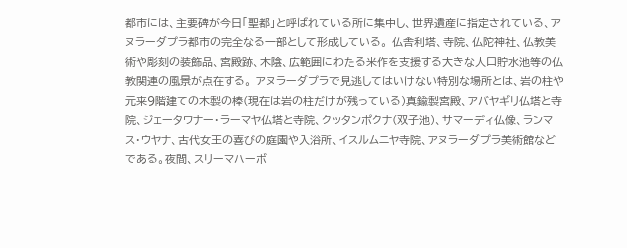都市には、主要碑が今日「聖都」と呼ばれている所に集中し、世界遺産に指定されている、アヌラーダプラ都市の完全なる一部として形成している。 仏舎利塔、寺院、仏陀神社、仏教美術や彫刻の装飾品、宮殿跡、木陰、広範囲にわたる米作を支援する大きな人口貯水池等の仏教関連の風景が点在する。 アヌラーダプラで見逃してはいけない特別な場所とは、岩の柱や元来9階建ての木製の棒(現在は岩の柱だけが残っている)真鍮製宮殿、アバヤギリ仏塔と寺院、ジェータワナー・ラーマヤ仏塔と寺院、クッタンポクナ(双子池)、サマーディ仏像、ランマス・ウヤナ、古代女王の喜びの庭園や入浴所、イスルムニヤ寺院、アヌラーダプラ美術館などである。夜間、スリーマハーボ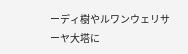ーディ樹やルワンウェリサーヤ大塔に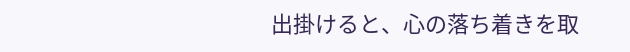出掛けると、心の落ち着きを取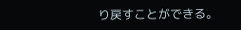り戻すことができる。